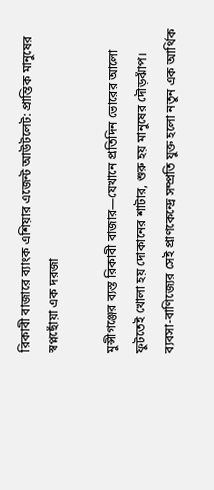রিকাবী বাজারে ব্যাংক এশিয়ার এজেন্ট আউটলেট: প্রান্তিক মানুষের স্বপ্নছোঁয়া এক দরজা

মুন্সীগঞ্জের ব্যস্ত রিকাবী বাজার—যেখানে প্রতিদিন ভোরের আলো ফুটতেই খোলা হয় দোকানের শাটার, শুরু হয় মানুষের দৌড়ঝাঁপ। ব্যবসা-বাণিজ্যের সেই প্রাণকেন্দ্রে সম্প্রতি যুক্ত হলো নতুন এক আর্থিক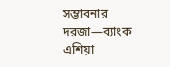সম্ভাবনার দরজা—ব্যাংক এশিয়া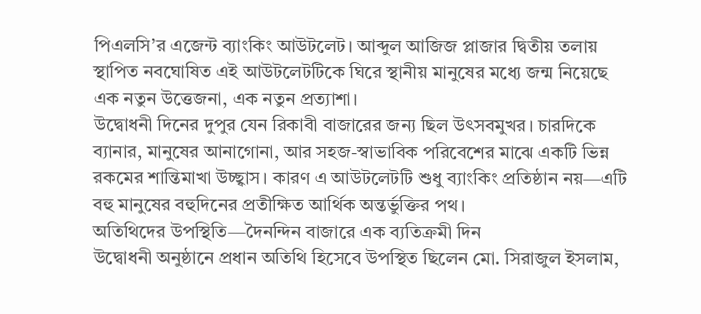পিএলসি’র এজেন্ট ব্যাংকিং আউটলেট। আব্দুল আজিজ প্লাজার দ্বিতীয় তলায় স্থাপিত নবঘোষিত এই আউটলেটটিকে ঘিরে স্থানীয় মানুষের মধ্যে জন্ম নিয়েছে এক নতুন উত্তেজনা, এক নতুন প্রত্যাশা।
উদ্বোধনী দিনের দুপুর যেন রিকাবী বাজারের জন্য ছিল উৎসবমুখর। চারদিকে ব্যানার, মানুষের আনাগোনা, আর সহজ-স্বাভাবিক পরিবেশের মাঝে একটি ভিন্ন রকমের শান্তিমাখা উচ্ছ্বাস। কারণ এ আউটলেটটি শুধু ব্যাংকিং প্রতিষ্ঠান নয়—এটি বহু মানুষের বহুদিনের প্রতীক্ষিত আর্থিক অন্তর্ভুক্তির পথ।
অতিথিদের উপস্থিতি—দৈনন্দিন বাজারে এক ব্যতিক্রমী দিন
উদ্বোধনী অনুষ্ঠানে প্রধান অতিথি হিসেবে উপস্থিত ছিলেন মো. সিরাজুল ইসলাম,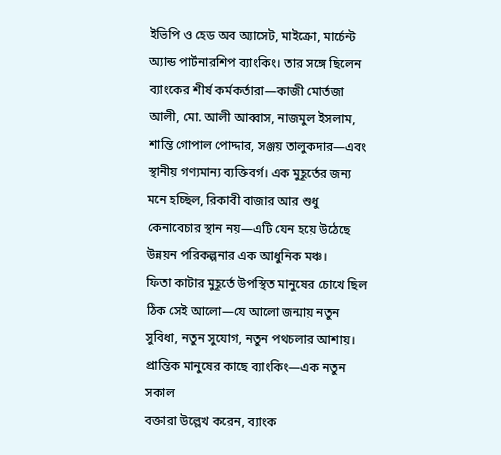ইভিপি ও হেড অব অ্যাসেট, মাইক্রো, মার্চেন্ট অ্যান্ড পার্টনারশিপ ব্যাংকিং। তার সঙ্গে ছিলেন ব্যাংকের শীর্ষ কর্মকর্তারা—কাজী মোর্তজা আলী, মো. আলী আব্বাস, নাজমুল ইসলাম, শান্তি গোপাল পোদ্দার, সঞ্জয় তালুকদার—এবং স্থানীয় গণ্যমান্য ব্যক্তিবর্গ। এক মুহূর্তের জন্য মনে হচ্ছিল, রিকাবী বাজার আর শুধু কেনাবেচার স্থান নয়—এটি যেন হয়ে উঠেছে উন্নয়ন পরিকল্পনার এক আধুনিক মঞ্চ।
ফিতা কাটার মুহূর্তে উপস্থিত মানুষের চোখে ছিল ঠিক সেই আলো—যে আলো জন্মায় নতুন সুবিধা, নতুন সুযোগ, নতুন পথচলার আশায়।
প্রান্তিক মানুষের কাছে ব্যাংকিং—এক নতুন সকাল
বক্তারা উল্লেখ করেন, ব্যাংক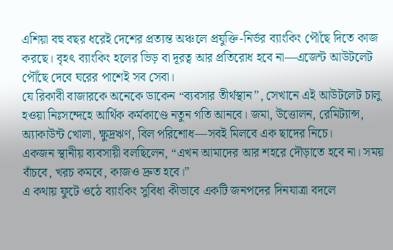এশিয়া বহু বছর ধরেই দেশের প্রত্যন্ত অঞ্চলে প্রযুক্তি-নির্ভর ব্যাংকিং পৌঁছে দিতে কাজ করছে। বৃহৎ ব্যাংকিং হলের ভিড় বা দূরত্ব আর প্রতিরোধ হবে না—এজেন্ট আউটলেট পৌঁছে দেবে ঘরের পাশেই সব সেবা।
যে রিকাবী বাজারকে অনেকে ডাকেন “ব্যবসার তীর্থস্থান”, সেখানে এই আউটলেট চালু হওয়া নিঃসন্দেহে আর্থিক কর্মকাণ্ডে নতুন গতি আনবে। জমা, উত্তোলন, রেমিট্যান্স, অ্যাকাউন্ট খোলা, ক্ষুদ্রঋণ, বিল পরিশোধ—সবই মিলবে এক ছাদের নিচে।
একজন স্থানীয় ব্যবসায়ী বলছিলেন, “এখন আমাদের আর শহরে দৌড়াতে হবে না। সময় বাঁচবে, খরচ কমবে, কাজও দ্রুত হবে।”
এ কথায় ফুটে ওঠে ব্যাংকিং সুবিধা কীভাবে একটি জনপদের দিনযাত্রা বদলে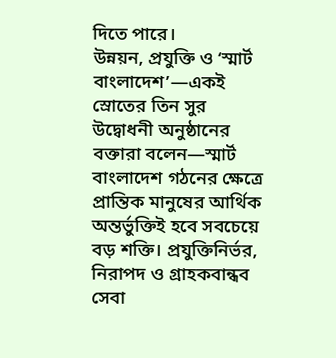দিতে পারে।
উন্নয়ন, প্রযুক্তি ও ‘স্মার্ট বাংলাদেশ’—একই স্রোতের তিন সুর
উদ্বোধনী অনুষ্ঠানের বক্তারা বলেন—স্মার্ট বাংলাদেশ গঠনের ক্ষেত্রে প্রান্তিক মানুষের আর্থিক অন্তর্ভুক্তিই হবে সবচেয়ে বড় শক্তি। প্রযুক্তিনির্ভর, নিরাপদ ও গ্রাহকবান্ধব সেবা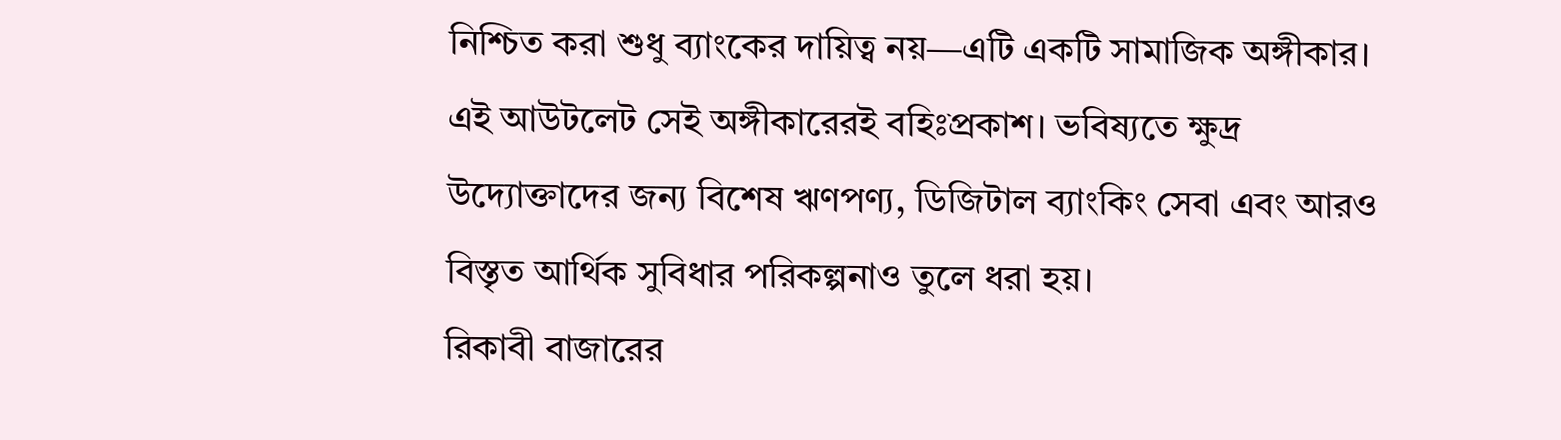নিশ্চিত করা শুধু ব্যাংকের দায়িত্ব নয়—এটি একটি সামাজিক অঙ্গীকার।
এই আউটলেট সেই অঙ্গীকারেরই বহিঃপ্রকাশ। ভবিষ্যতে ক্ষুদ্র উদ্যোক্তাদের জন্য বিশেষ ঋণপণ্য, ডিজিটাল ব্যাংকিং সেবা এবং আরও বিস্তৃত আর্থিক সুবিধার পরিকল্পনাও তুলে ধরা হয়।
রিকাবী বাজারের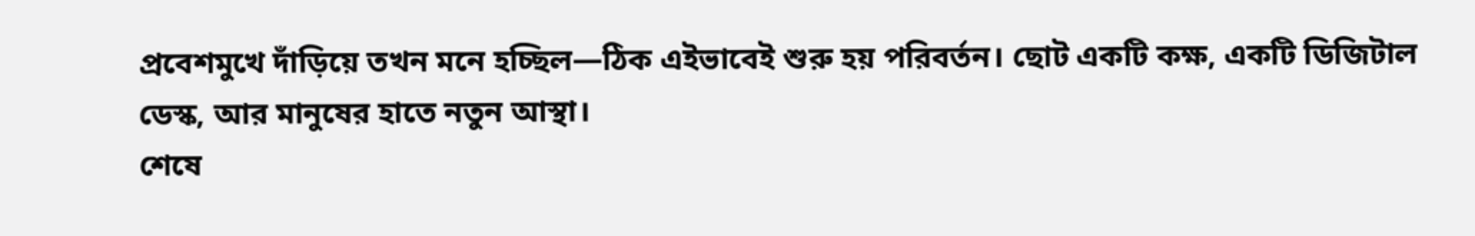প্রবেশমুখে দাঁড়িয়ে তখন মনে হচ্ছিল—ঠিক এইভাবেই শুরু হয় পরিবর্তন। ছোট একটি কক্ষ, একটি ডিজিটাল ডেস্ক, আর মানুষের হাতে নতুন আস্থা।
শেষে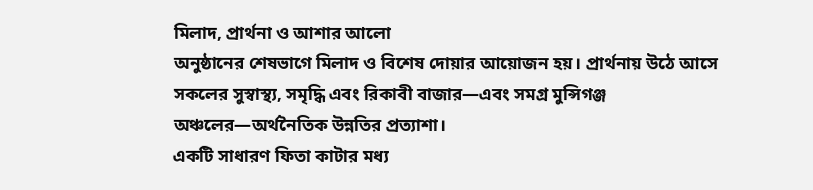মিলাদ, প্রার্থনা ও আশার আলো
অনুষ্ঠানের শেষভাগে মিলাদ ও বিশেষ দোয়ার আয়োজন হয়। প্রার্থনায় উঠে আসে সকলের সুস্বাস্থ্য, সমৃদ্ধি এবং রিকাবী বাজার—এবং সমগ্র মুন্সিগঞ্জ অঞ্চলের—অর্থনৈতিক উন্নতির প্রত্যাশা।
একটি সাধারণ ফিতা কাটার মধ্য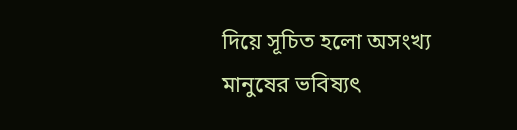দিয়ে সূচিত হলো অসংখ্য মানুষের ভবিষ্যৎ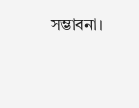সম্ভাবনা।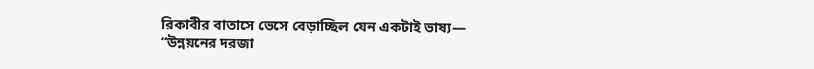রিকাবীর বাতাসে ভেসে বেড়াচ্ছিল যেন একটাই ভাষ্য— “উন্নয়নের দরজা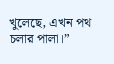খুলেছে, এখন পথ চলার পালা।”